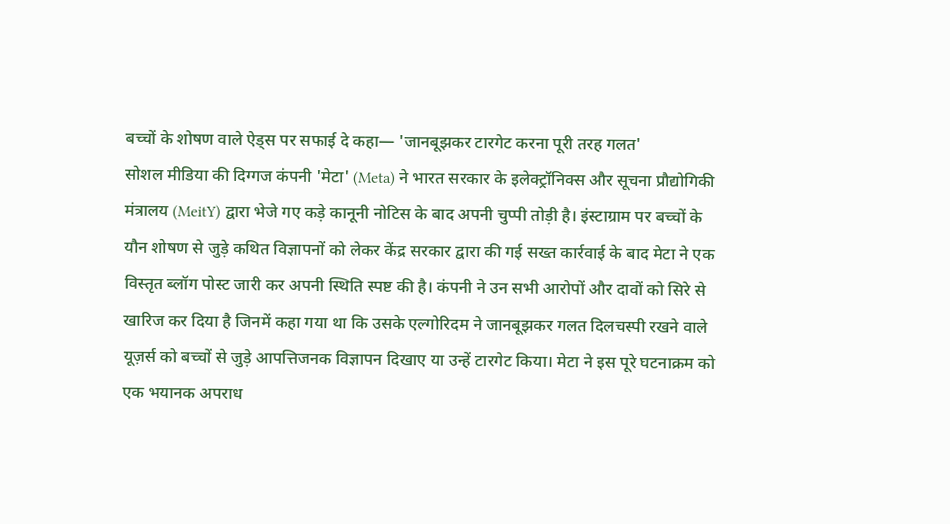बच्चों के शोषण वाले ऐड्स पर सफाई दे कहा— 'जानबूझकर टारगेट करना पूरी तरह गलत'
सोशल मीडिया की दिग्गज कंपनी 'मेटा' (Meta) ने भारत सरकार के इलेक्ट्रॉनिक्स और सूचना प्रौद्योगिकी मंत्रालय (MeitY) द्वारा भेजे गए कड़े कानूनी नोटिस के बाद अपनी चुप्पी तोड़ी है। इंस्टाग्राम पर बच्चों के यौन शोषण से जुड़े कथित विज्ञापनों को लेकर केंद्र सरकार द्वारा की गई सख्त कार्रवाई के बाद मेटा ने एक विस्तृत ब्लॉग पोस्ट जारी कर अपनी स्थिति स्पष्ट की है। कंपनी ने उन सभी आरोपों और दावों को सिरे से खारिज कर दिया है जिनमें कहा गया था कि उसके एल्गोरिदम ने जानबूझकर गलत दिलचस्पी रखने वाले यूज़र्स को बच्चों से जुड़े आपत्तिजनक विज्ञापन दिखाए या उन्हें टारगेट किया। मेटा ने इस पूरे घटनाक्रम को एक भयानक अपराध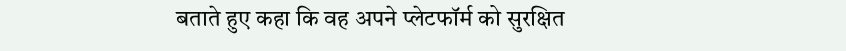बताते हुए कहा कि वह अपने प्लेटफॉर्म को सुरक्षित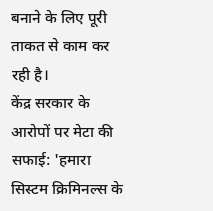बनाने के लिए पूरी ताकत से काम कर रही है।
केंद्र सरकार के आरोपों पर मेटा की सफाई: 'हमारा सिस्टम क्रिमिनल्स के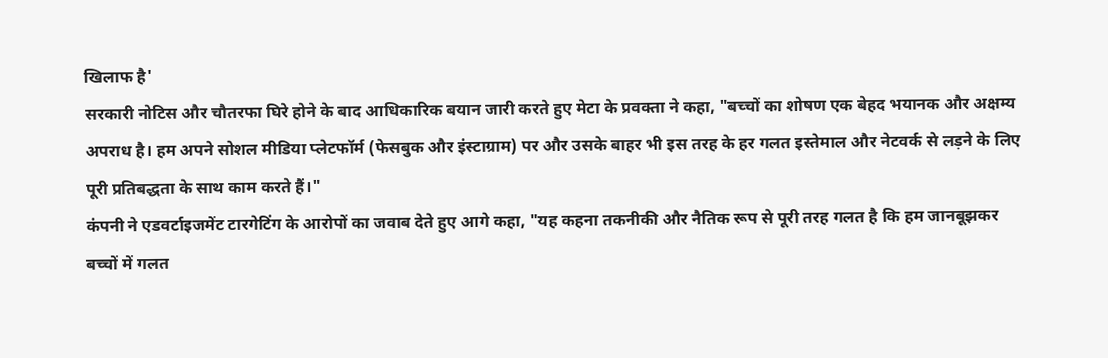खिलाफ है'
सरकारी नोटिस और चौतरफा घिरे होने के बाद आधिकारिक बयान जारी करते हुए मेटा के प्रवक्ता ने कहा, "बच्चों का शोषण एक बेहद भयानक और अक्षम्य अपराध है। हम अपने सोशल मीडिया प्लेटफॉर्म (फेसबुक और इंस्टाग्राम) पर और उसके बाहर भी इस तरह के हर गलत इस्तेमाल और नेटवर्क से लड़ने के लिए पूरी प्रतिबद्धता के साथ काम करते हैं।"
कंपनी ने एडवर्टाइजमेंट टारगेटिंग के आरोपों का जवाब देते हुए आगे कहा, "यह कहना तकनीकी और नैतिक रूप से पूरी तरह गलत है कि हम जानबूझकर बच्चों में गलत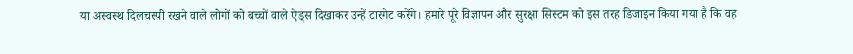या अस्वस्थ दिलचस्पी रखने वाले लोगों को बच्चों वाले ऐड्स दिखाकर उन्हें टारगेट करेंगे। हमारे पूरे विज्ञापन और सुरक्षा सिस्टम को इस तरह डिजाइन किया गया है कि वह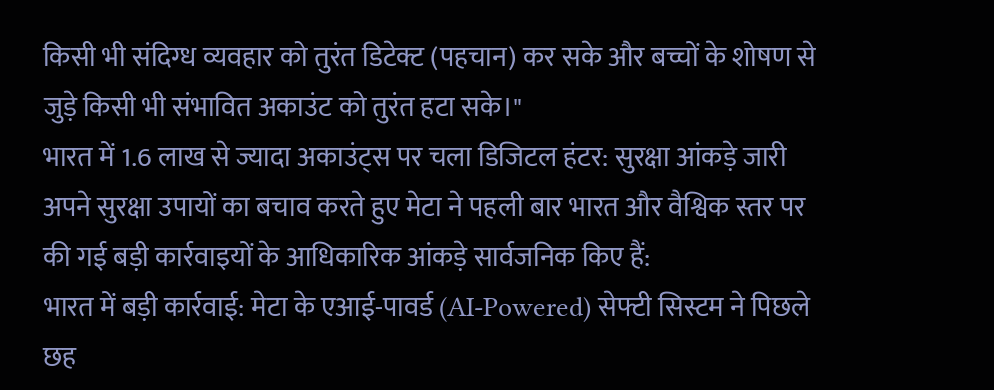किसी भी संदिग्ध व्यवहार को तुरंत डिटेक्ट (पहचान) कर सके और बच्चों के शोषण से जुड़े किसी भी संभावित अकाउंट को तुरंत हटा सके।"
भारत में 1.6 लाख से ज्यादा अकाउंट्स पर चला डिजिटल हंटर: सुरक्षा आंकड़े जारी
अपने सुरक्षा उपायों का बचाव करते हुए मेटा ने पहली बार भारत और वैश्विक स्तर पर की गई बड़ी कार्रवाइयों के आधिकारिक आंकड़े सार्वजनिक किए हैं:
भारत में बड़ी कार्रवाई: मेटा के एआई-पावर्ड (AI-Powered) सेफ्टी सिस्टम ने पिछले छह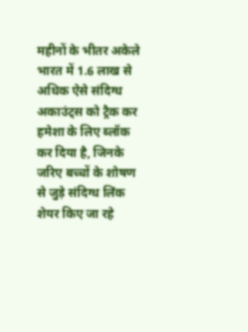महीनों के भीतर अकेले भारत में 1.6 लाख से अधिक ऐसे संदिग्ध अकाउंट्स को ट्रैक कर हमेशा के लिए ब्लॉक कर दिया है, जिनके जरिए बच्चों के शोषण से जुड़े संदिग्ध लिंक शेयर किए जा रहे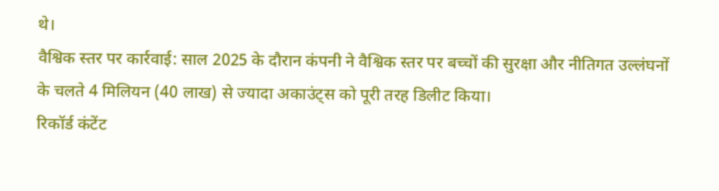थे।
वैश्विक स्तर पर कार्रवाई: साल 2025 के दौरान कंपनी ने वैश्विक स्तर पर बच्चों की सुरक्षा और नीतिगत उल्लंघनों के चलते 4 मिलियन (40 लाख) से ज्यादा अकाउंट्स को पूरी तरह डिलीट किया।
रिकॉर्ड कंटेंट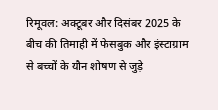रिमूवल: अक्टूबर और दिसंबर 2025 के बीच की तिमाही में फेसबुक और इंस्टाग्राम से बच्चों के यौन शोषण से जुड़े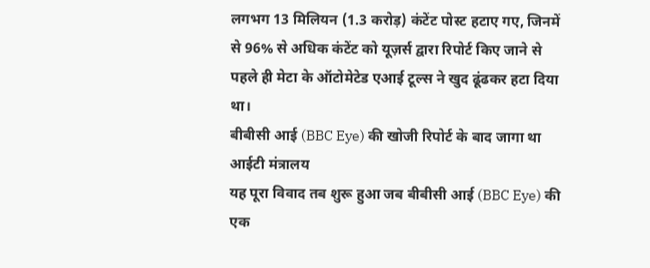लगभग 13 मिलियन (1.3 करोड़) कंटेंट पोस्ट हटाए गए, जिनमें से 96% से अधिक कंटेंट को यूज़र्स द्वारा रिपोर्ट किए जाने से पहले ही मेटा के ऑटोमेटेड एआई टूल्स ने खुद ढूंढकर हटा दिया था।
बीबीसी आई (BBC Eye) की खोजी रिपोर्ट के बाद जागा था आईटी मंत्रालय
यह पूरा विवाद तब शुरू हुआ जब बीबीसी आई (BBC Eye) की एक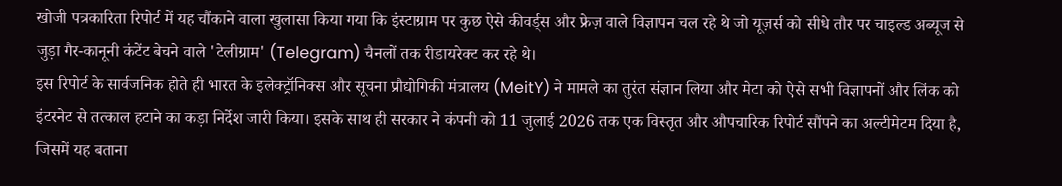खोजी पत्रकारिता रिपोर्ट में यह चौंकाने वाला खुलासा किया गया कि इंस्टाग्राम पर कुछ ऐसे कीवर्ड्स और फ्रेज़ वाले विज्ञापन चल रहे थे जो यूज़र्स को सीधे तौर पर चाइल्ड अब्यूज से जुड़ा गैर-कानूनी कंटेंट बेचने वाले 'टेलीग्राम' (Telegram) चैनलों तक रीडायरेक्ट कर रहे थे।
इस रिपोर्ट के सार्वजनिक होते ही भारत के इलेक्ट्रॉनिक्स और सूचना प्रौद्योगिकी मंत्रालय (MeitY) ने मामले का तुरंत संज्ञान लिया और मेटा को ऐसे सभी विज्ञापनों और लिंक को इंटरनेट से तत्काल हटाने का कड़ा निर्देश जारी किया। इसके साथ ही सरकार ने कंपनी को 11 जुलाई 2026 तक एक विस्तृत और औपचारिक रिपोर्ट सौंपने का अल्टीमेटम दिया है, जिसमें यह बताना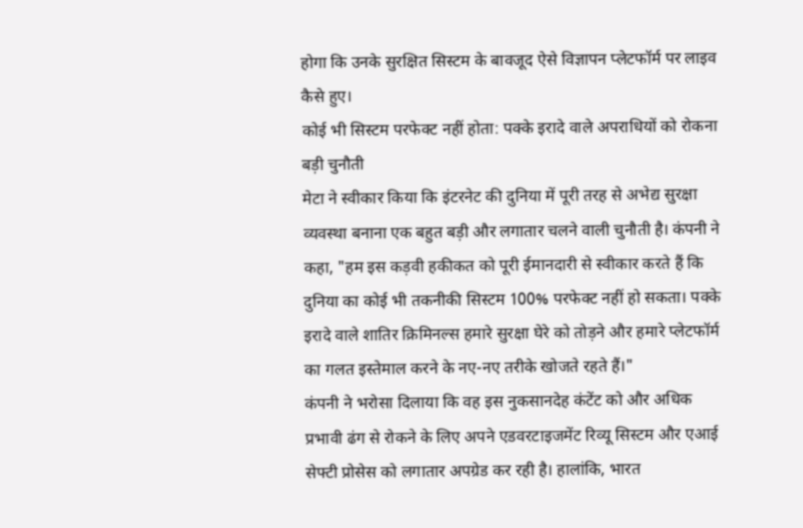होगा कि उनके सुरक्षित सिस्टम के बावजूद ऐसे विज्ञापन प्लेटफॉर्म पर लाइव कैसे हुए।
कोई भी सिस्टम परफेक्ट नहीं होता: पक्के इरादे वाले अपराधियों को रोकना बड़ी चुनौती
मेटा ने स्वीकार किया कि इंटरनेट की दुनिया में पूरी तरह से अभेद्य सुरक्षा व्यवस्था बनाना एक बहुत बड़ी और लगातार चलने वाली चुनौती है। कंपनी ने कहा, "हम इस कड़वी हकीकत को पूरी ईमानदारी से स्वीकार करते हैं कि दुनिया का कोई भी तकनीकी सिस्टम 100% परफेक्ट नहीं हो सकता। पक्के इरादे वाले शातिर क्रिमिनल्स हमारे सुरक्षा घेरे को तोड़ने और हमारे प्लेटफॉर्म का गलत इस्तेमाल करने के नए-नए तरीके खोजते रहते हैं।"
कंपनी ने भरोसा दिलाया कि वह इस नुकसानदेह कंटेंट को और अधिक प्रभावी ढंग से रोकने के लिए अपने एडवरटाइजमेंट रिव्यू सिस्टम और एआई सेफ्टी प्रोसेस को लगातार अपग्रेड कर रही है। हालांकि, भारत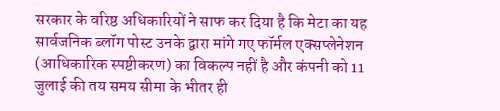सरकार के वरिष्ठ अधिकारियों ने साफ कर दिया है कि मेटा का यह सार्वजनिक ब्लॉग पोस्ट उनके द्वारा मांगे गए फॉर्मल एक्सप्लेनेशन (आधिकारिक स्पष्टीकरण) का विकल्प नहीं है और कंपनी को 11 जुलाई की तय समय सीमा के भीतर ही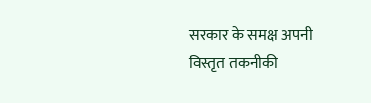सरकार के समक्ष अपनी विस्तृत तकनीकी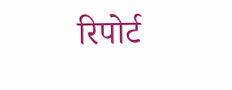रिपोर्ट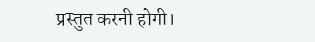प्रस्तुत करनी होगी।